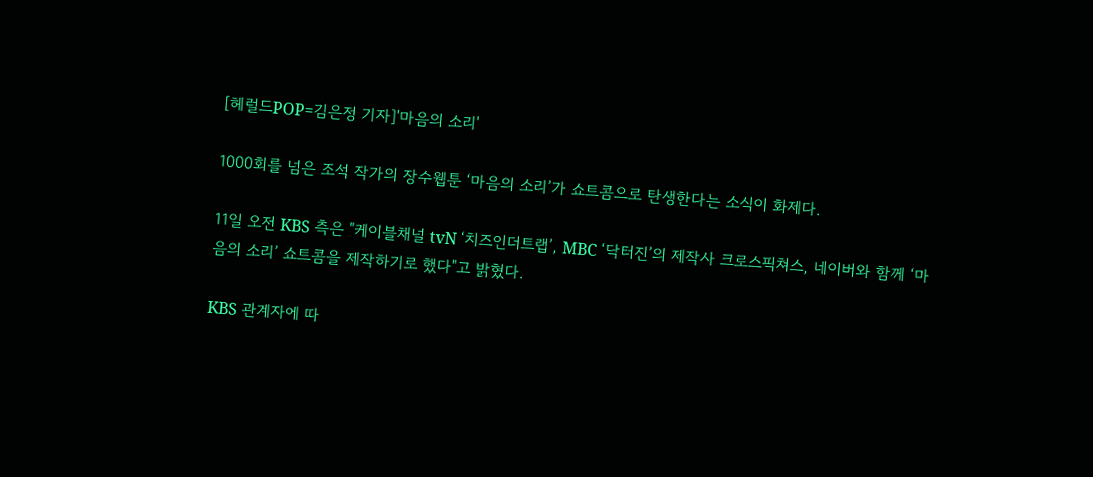[헤럴드POP=김은정 기자]'마음의 소리'

1000회를 넘은 조석 작가의 장수웹툰 ‘마음의 소리’가 쇼트콤으로 탄생한다는 소식이 화제다.

11일 오전 KBS 측은 "케이블채널 tvN ‘치즈인더트랩’, MBC ‘닥터진’의 제작사 크로스픽쳐스, 네이버와 함께 ‘마음의 소리’ 쇼트콤을 제작하기로 했다"고 밝혔다.

KBS 관계자에 따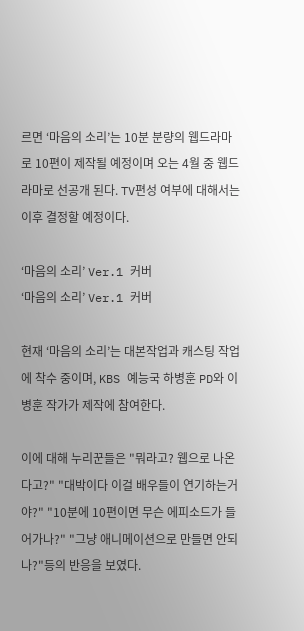르면 ‘마음의 소리’는 10분 분량의 웹드라마로 10편이 제작될 예정이며 오는 4월 중 웹드라마로 선공개 된다. TV편성 여부에 대해서는 이후 결정할 예정이다.

‘마음의 소리’ Ver.1 커버
‘마음의 소리’ Ver.1 커버

현재 ‘마음의 소리’는 대본작업과 캐스팅 작업에 착수 중이며, KBS 예능국 하병훈 PD와 이병훈 작가가 제작에 참여한다.

이에 대해 누리꾼들은 "뭐라고? 웹으로 나온다고?" "대박이다 이걸 배우들이 연기하는거야?" "10분에 10편이면 무슨 에피소드가 들어가나?" "그냥 애니메이션으로 만들면 안되나?"등의 반응을 보였다.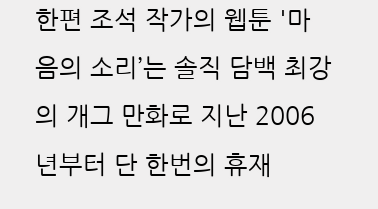한편 조석 작가의 웹툰 '마음의 소리’는 솔직 담백 최강의 개그 만화로 지난 2006년부터 단 한번의 휴재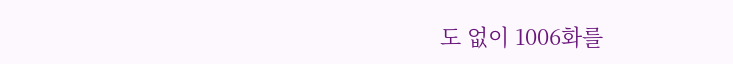도 없이 1006화를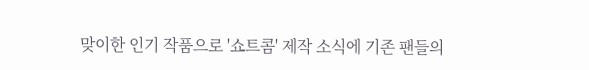맞이한 인기 작품으로 '쇼트콤' 제작 소식에 기존 팬들의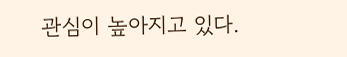관심이 높아지고 있다.